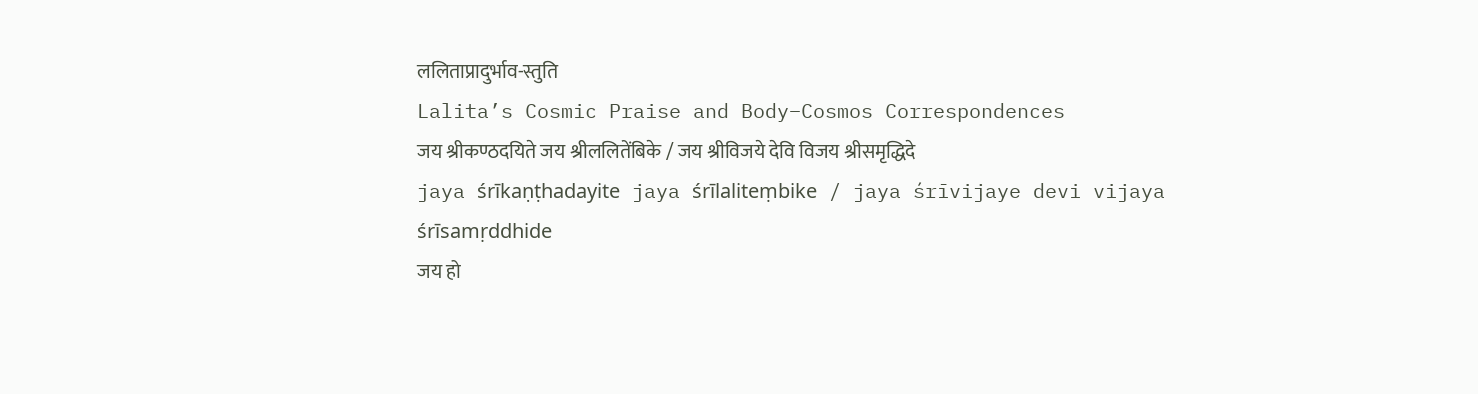ललिताप्रादुर्भाव-स्तुति
Lalita’s Cosmic Praise and Body–Cosmos Correspondences
जय श्रीकण्ठदयिते जय श्रीललितेंबिके / जय श्रीविजये देवि विजय श्रीसमृद्धिदे
jaya śrīkaṇṭhadayite jaya śrīlaliteṃbike / jaya śrīvijaye devi vijaya śrīsamṛddhide
जय हो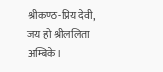श्रीकण्ठ-प्रिय देवी, जय हो श्रीललिता अम्बिके।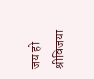जय हो श्रीविजया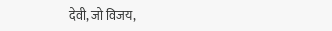देवी, जो विजय,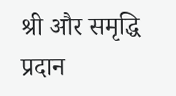श्री और समृद्धि प्रदान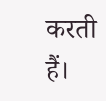करती हैं।